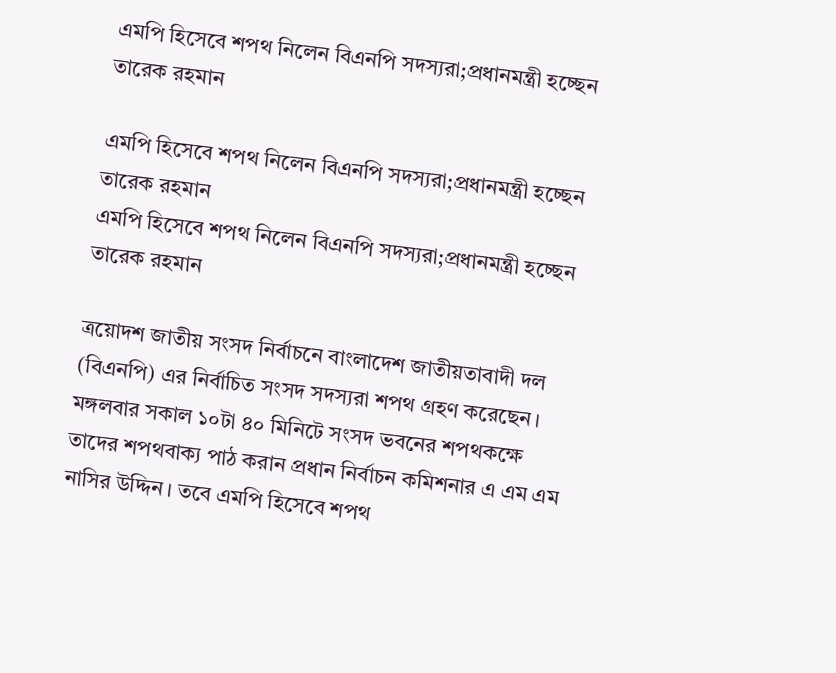এমপি হিসেবে শপথ নিলেন বিএনপি সদস্যরা;প্রধানমন্ত্রী হচ্ছেন তারেক রহমান

এমপি হিসেবে শপথ নিলেন বিএনপি সদস্যরা;প্রধানমন্ত্রী হচ্ছেন তারেক রহমান
এমপি হিসেবে শপথ নিলেন বিএনপি সদস্যরা;প্রধানমন্ত্রী হচ্ছেন তারেক রহমান

ত্রয়োদশ জাতীয় সংসদ নির্বাচনে বাংলাদেশ জাতীয়তাবাদী দল (বিএনপি) এর নির্বাচিত সংসদ সদস্যরা শপথ গ্রহণ করেছেন। মঙ্গলবার সকাল ১০টা ৪০ মিনিটে সংসদ ভবনের শপথকক্ষে তাদের শপথবাক্য পাঠ করান প্রধান নির্বাচন কমিশনার এ এম এম নাসির উদ্দিন। তবে এমপি হিসেবে শপথ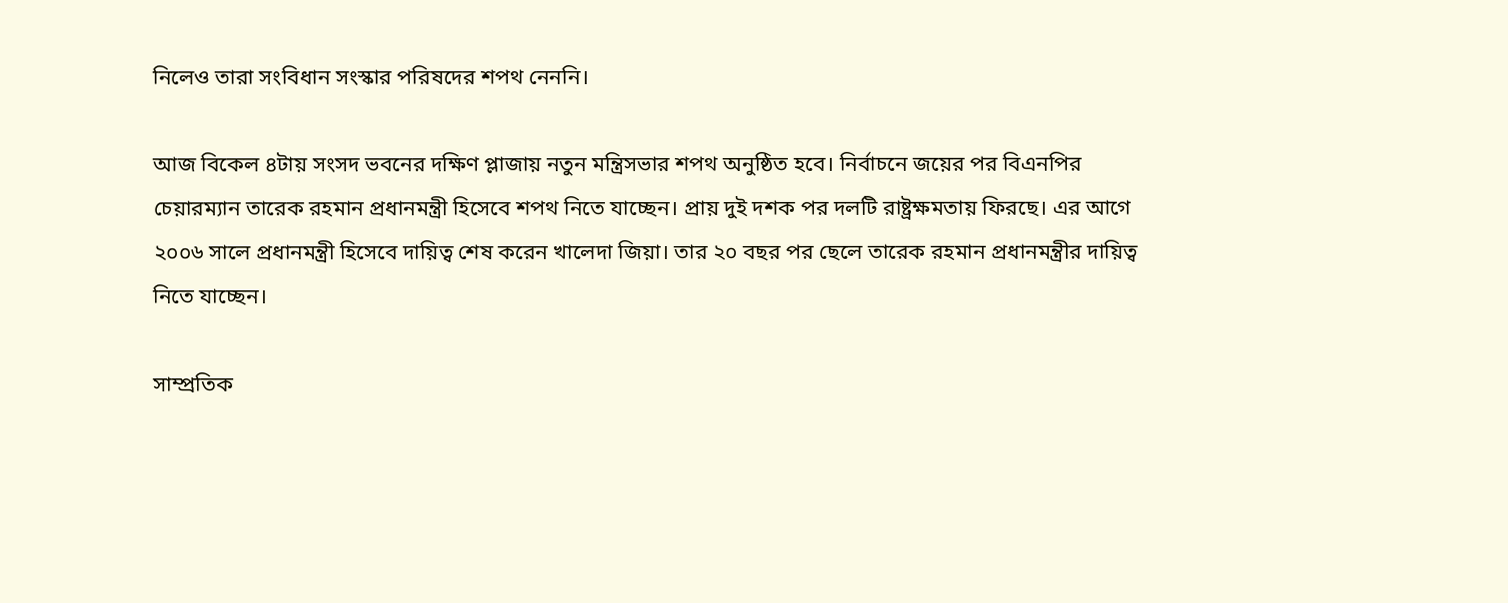নিলেও তারা সংবিধান সংস্কার পরিষদের শপথ নেননি।

আজ বিকেল ৪টায় সংসদ ভবনের দক্ষিণ প্লাজায় নতুন মন্ত্রিসভার শপথ অনুষ্ঠিত হবে। নির্বাচনে জয়ের পর বিএনপির চেয়ারম্যান তারেক রহমান প্রধানমন্ত্রী হিসেবে শপথ নিতে যাচ্ছেন। প্রায় দুই দশক পর দলটি রাষ্ট্রক্ষমতায় ফিরছে। এর আগে ২০০৬ সালে প্রধানমন্ত্রী হিসেবে দায়িত্ব শেষ করেন খালেদা জিয়া। তার ২০ বছর পর ছেলে তারেক রহমান প্রধানমন্ত্রীর দায়িত্ব নিতে যাচ্ছেন।

সাম্প্রতিক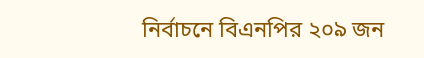নির্বাচনে বিএনপির ২০৯ জন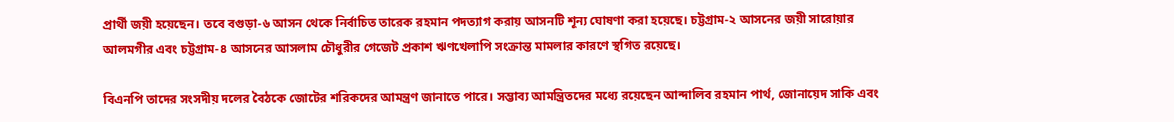প্রার্থী জয়ী হয়েছেন। তবে বগুড়া-৬ আসন থেকে নির্বাচিত তারেক রহমান পদত্যাগ করায় আসনটি শূন্য ঘোষণা করা হয়েছে। চট্টগ্রাম-২ আসনের জয়ী সারোয়ার আলমগীর এবং চট্টগ্রাম-৪ আসনের আসলাম চৌধুরীর গেজেট প্রকাশ ঋণখেলাপি সংক্রান্ত মামলার কারণে স্থগিত রয়েছে।

বিএনপি তাদের সংসদীয় দলের বৈঠকে জোটের শরিকদের আমন্ত্রণ জানাতে পারে। সম্ভাব্য আমন্ত্রিতদের মধ্যে রয়েছেন আন্দালিব রহমান পার্থ, জোনায়েদ সাকি এবং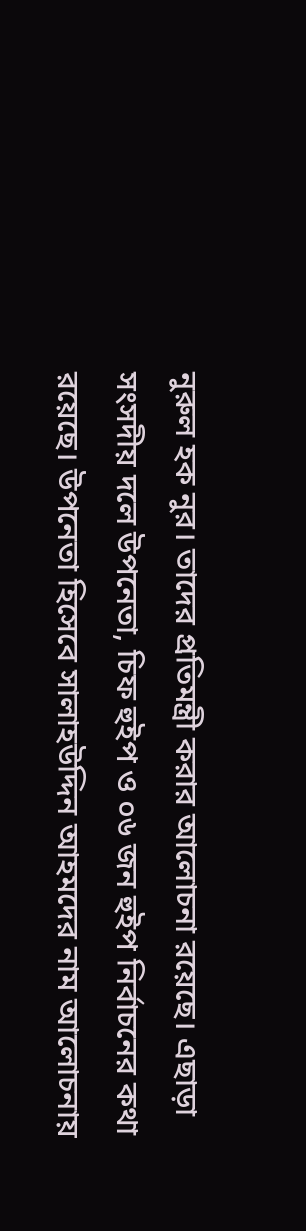নুরুল হক নুর। তাদের প্রতিমন্ত্রী করার আলোচনা রয়েছে। এছাড়া সংসদীয় দলে উপনেতা, চিফ হুইপ ও ০৬ জন হুইপ নির্বাচনের কথা রয়েছে। উপনেতা হিসেবে সালাহউদ্দিন আহমদের নাম আলোচনায়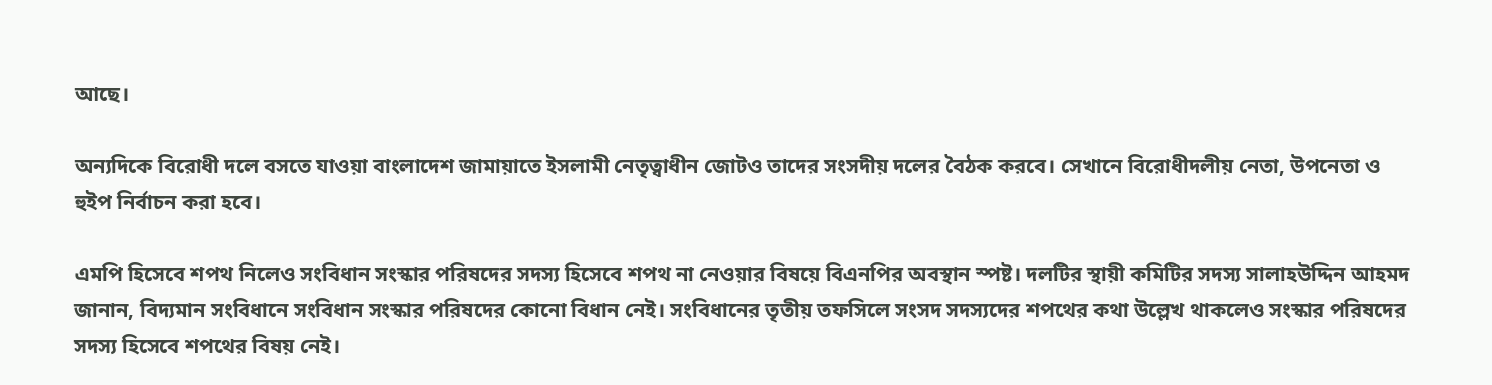আছে।

অন্যদিকে বিরোধী দলে বসতে যাওয়া বাংলাদেশ জামায়াতে ইসলামী নেতৃত্বাধীন জোটও তাদের সংসদীয় দলের বৈঠক করবে। সেখানে বিরোধীদলীয় নেতা, উপনেতা ও হুইপ নির্বাচন করা হবে।

এমপি হিসেবে শপথ নিলেও সংবিধান সংস্কার পরিষদের সদস্য হিসেবে শপথ না নেওয়ার বিষয়ে বিএনপির অবস্থান স্পষ্ট। দলটির স্থায়ী কমিটির সদস্য সালাহউদ্দিন আহমদ জানান, বিদ্যমান সংবিধানে সংবিধান সংস্কার পরিষদের কোনো বিধান নেই। সংবিধানের তৃতীয় তফসিলে সংসদ সদস্যদের শপথের কথা উল্লেখ থাকলেও সংস্কার পরিষদের সদস্য হিসেবে শপথের বিষয় নেই।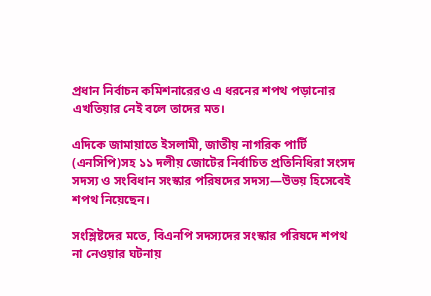প্রধান নির্বাচন কমিশনারেরও এ ধরনের শপথ পড়ানোর এখতিয়ার নেই বলে তাদের মত।

এদিকে জামায়াতে ইসলামী, জাতীয় নাগরিক পার্টি (এনসিপি)সহ ১১ দলীয় জোটের নির্বাচিত প্রতিনিধিরা সংসদ সদস্য ও সংবিধান সংস্কার পরিষদের সদস্য—উভয় হিসেবেই শপথ নিয়েছেন।

সংশ্লিষ্টদের মতে, বিএনপি সদস্যদের সংস্কার পরিষদে শপথ না নেওয়ার ঘটনায়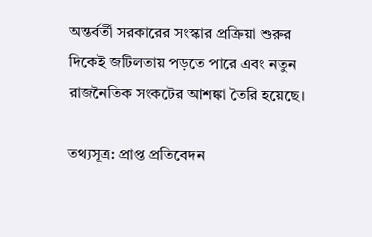অন্তর্বর্তী সরকারের সংস্কার প্রক্রিয়া শুরুর দিকেই জটিলতায় পড়তে পারে এবং নতুন রাজনৈতিক সংকটের আশঙ্কা তৈরি হয়েছে।

তথ্যসূত্র: প্রাপ্ত প্রতিবেদন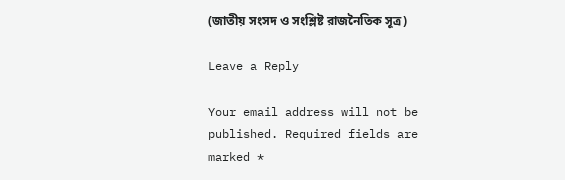(জাতীয় সংসদ ও সংশ্লিষ্ট রাজনৈতিক সূত্র)

Leave a Reply

Your email address will not be published. Required fields are marked *